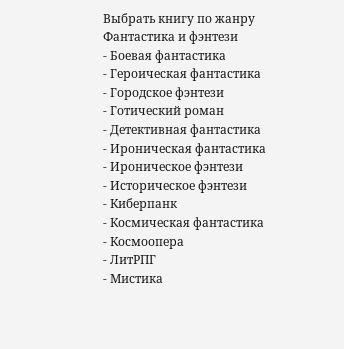Выбрать книгу по жанру
Фантастика и фэнтези
- Боевая фантастика
- Героическая фантастика
- Городское фэнтези
- Готический роман
- Детективная фантастика
- Ироническая фантастика
- Ироническое фэнтези
- Историческое фэнтези
- Киберпанк
- Космическая фантастика
- Космоопера
- ЛитРПГ
- Мистика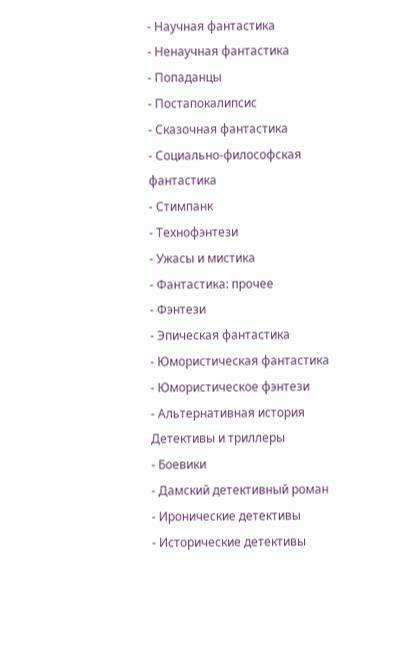- Научная фантастика
- Ненаучная фантастика
- Попаданцы
- Постапокалипсис
- Сказочная фантастика
- Социально-философская фантастика
- Стимпанк
- Технофэнтези
- Ужасы и мистика
- Фантастика: прочее
- Фэнтези
- Эпическая фантастика
- Юмористическая фантастика
- Юмористическое фэнтези
- Альтернативная история
Детективы и триллеры
- Боевики
- Дамский детективный роман
- Иронические детективы
- Исторические детективы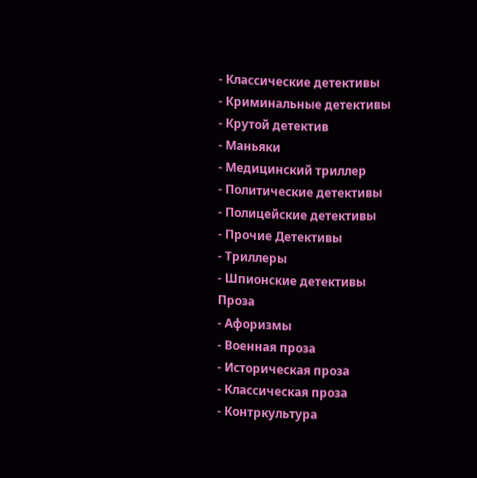- Классические детективы
- Криминальные детективы
- Крутой детектив
- Маньяки
- Медицинский триллер
- Политические детективы
- Полицейские детективы
- Прочие Детективы
- Триллеры
- Шпионские детективы
Проза
- Афоризмы
- Военная проза
- Историческая проза
- Классическая проза
- Контркультура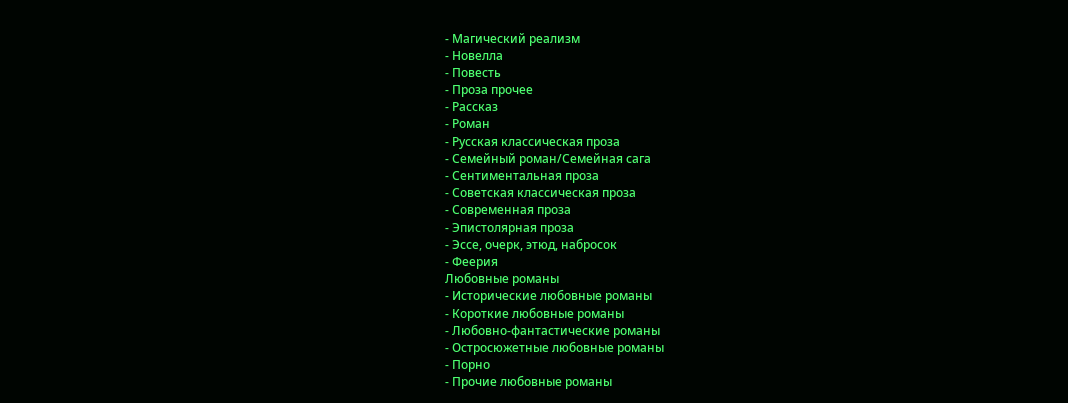- Магический реализм
- Новелла
- Повесть
- Проза прочее
- Рассказ
- Роман
- Русская классическая проза
- Семейный роман/Семейная сага
- Сентиментальная проза
- Советская классическая проза
- Современная проза
- Эпистолярная проза
- Эссе, очерк, этюд, набросок
- Феерия
Любовные романы
- Исторические любовные романы
- Короткие любовные романы
- Любовно-фантастические романы
- Остросюжетные любовные романы
- Порно
- Прочие любовные романы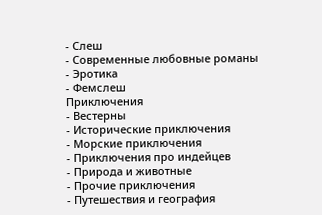- Слеш
- Современные любовные романы
- Эротика
- Фемслеш
Приключения
- Вестерны
- Исторические приключения
- Морские приключения
- Приключения про индейцев
- Природа и животные
- Прочие приключения
- Путешествия и география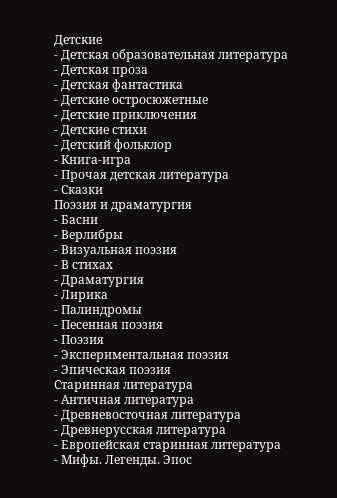Детские
- Детская образовательная литература
- Детская проза
- Детская фантастика
- Детские остросюжетные
- Детские приключения
- Детские стихи
- Детский фольклор
- Книга-игра
- Прочая детская литература
- Сказки
Поэзия и драматургия
- Басни
- Верлибры
- Визуальная поэзия
- В стихах
- Драматургия
- Лирика
- Палиндромы
- Песенная поэзия
- Поэзия
- Экспериментальная поэзия
- Эпическая поэзия
Старинная литература
- Античная литература
- Древневосточная литература
- Древнерусская литература
- Европейская старинная литература
- Мифы. Легенды. Эпос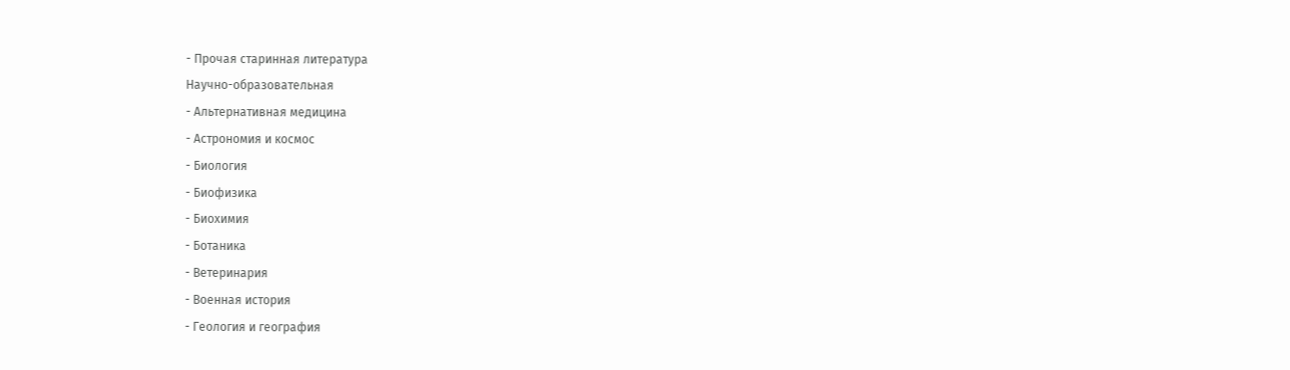- Прочая старинная литература
Научно-образовательная
- Альтернативная медицина
- Астрономия и космос
- Биология
- Биофизика
- Биохимия
- Ботаника
- Ветеринария
- Военная история
- Геология и география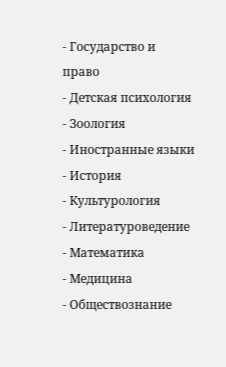- Государство и право
- Детская психология
- Зоология
- Иностранные языки
- История
- Культурология
- Литературоведение
- Математика
- Медицина
- Обществознание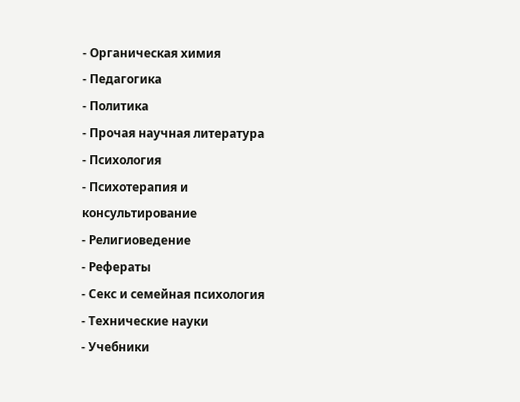- Органическая химия
- Педагогика
- Политика
- Прочая научная литература
- Психология
- Психотерапия и консультирование
- Религиоведение
- Рефераты
- Секс и семейная психология
- Технические науки
- Учебники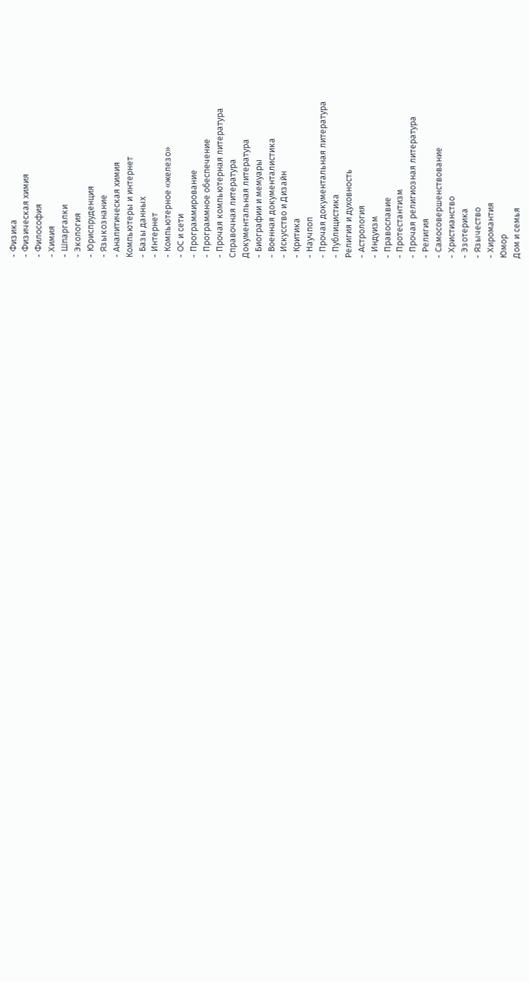- Физика
- Физическая химия
- Философия
- Химия
- Шпаргалки
- Экология
- Юриспруденция
- Языкознание
- Аналитическая химия
Компьютеры и интернет
- Базы данных
- Интернет
- Компьютерное «железо»
- ОС и сети
- Программирование
- Программное обеспечение
- Прочая компьютерная литература
Справочная литература
Документальная литература
- Биографии и мемуары
- Военная документалистика
- Искусство и Дизайн
- Критика
- Научпоп
- Прочая документальная литература
- Публицистика
Религия и духовность
- Астрология
- Индуизм
- Православие
- Протестантизм
- Прочая религиозная литература
- Религия
- Самосовершенствование
- Христианство
- Эзотерика
- Язычество
- Хиромантия
Юмор
Дом и семья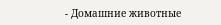- Домашние животные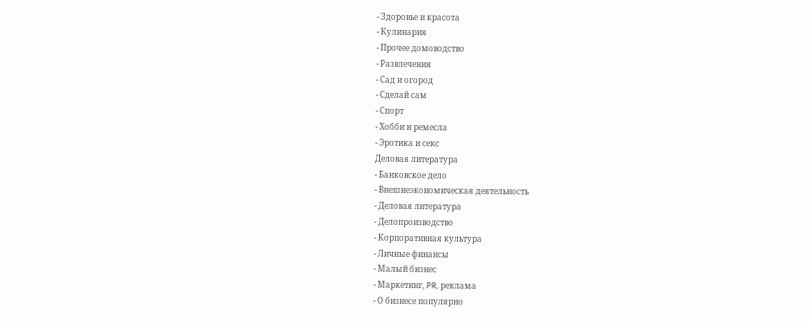- Здоровье и красота
- Кулинария
- Прочее домоводство
- Развлечения
- Сад и огород
- Сделай сам
- Спорт
- Хобби и ремесла
- Эротика и секс
Деловая литература
- Банковское дело
- Внешнеэкономическая деятельность
- Деловая литература
- Делопроизводство
- Корпоративная культура
- Личные финансы
- Малый бизнес
- Маркетинг, PR, реклама
- О бизнесе популярно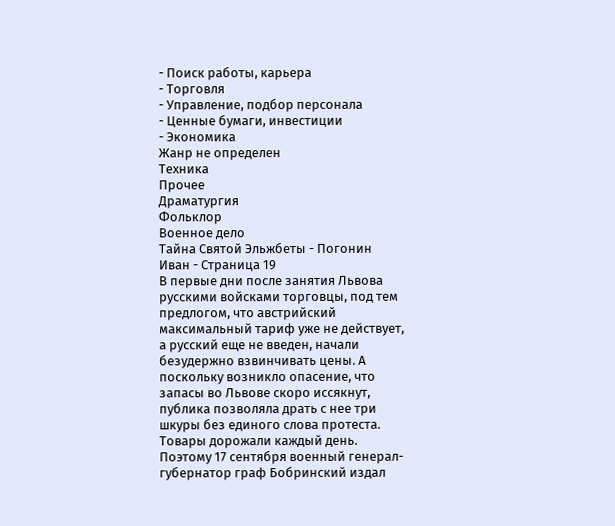- Поиск работы, карьера
- Торговля
- Управление, подбор персонала
- Ценные бумаги, инвестиции
- Экономика
Жанр не определен
Техника
Прочее
Драматургия
Фольклор
Военное дело
Тайна Святой Эльжбеты - Погонин Иван - Страница 19
В первые дни после занятия Львова русскими войсками торговцы, под тем предлогом, что австрийский максимальный тариф уже не действует, а русский еще не введен, начали безудержно взвинчивать цены. А поскольку возникло опасение, что запасы во Львове скоро иссякнут, публика позволяла драть с нее три шкуры без единого слова протеста. Товары дорожали каждый день. Поэтому 17 сентября военный генерал-губернатор граф Бобринский издал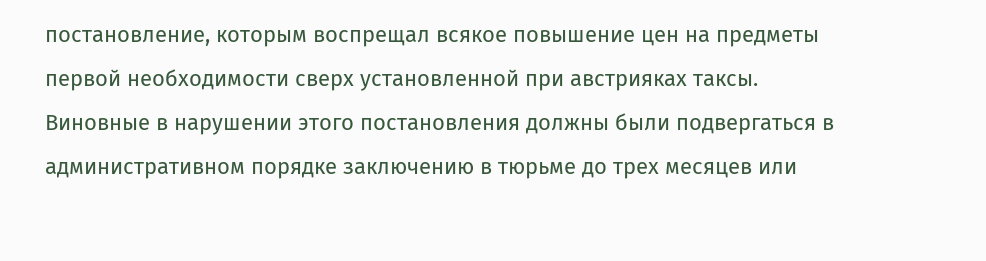постановление, которым воспрещал всякое повышение цен на предметы первой необходимости сверх установленной при австрияках таксы. Виновные в нарушении этого постановления должны были подвергаться в административном порядке заключению в тюрьме до трех месяцев или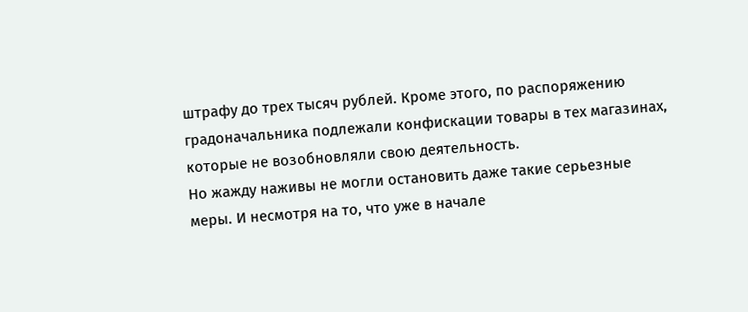штрафу до трех тысяч рублей. Кроме этого, по распоряжению градоначальника подлежали конфискации товары в тех магазинах, которые не возобновляли свою деятельность.
Но жажду наживы не могли остановить даже такие серьезные меры. И несмотря на то, что уже в начале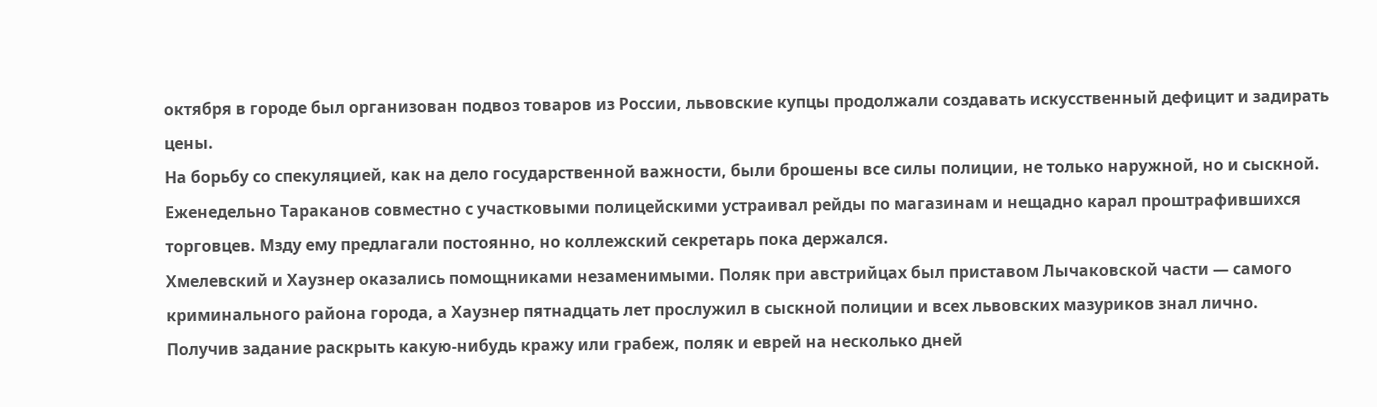октября в городе был организован подвоз товаров из России, львовские купцы продолжали создавать искусственный дефицит и задирать цены.
На борьбу со спекуляцией, как на дело государственной важности, были брошены все силы полиции, не только наружной, но и сыскной. Еженедельно Тараканов совместно с участковыми полицейскими устраивал рейды по магазинам и нещадно карал проштрафившихся торговцев. Мзду ему предлагали постоянно, но коллежский секретарь пока держался.
Хмелевский и Хаузнер оказались помощниками незаменимыми. Поляк при австрийцах был приставом Лычаковской части — самого криминального района города, а Хаузнер пятнадцать лет прослужил в сыскной полиции и всех львовских мазуриков знал лично.
Получив задание раскрыть какую-нибудь кражу или грабеж, поляк и еврей на несколько дней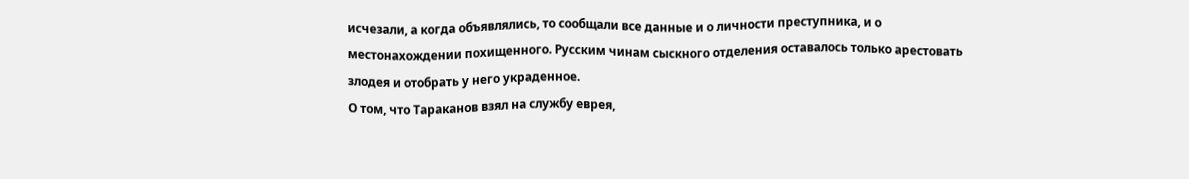исчезали, а когда объявлялись, то сообщали все данные и о личности преступника, и о местонахождении похищенного. Русским чинам сыскного отделения оставалось только арестовать злодея и отобрать у него украденное.
О том, что Тараканов взял на службу еврея,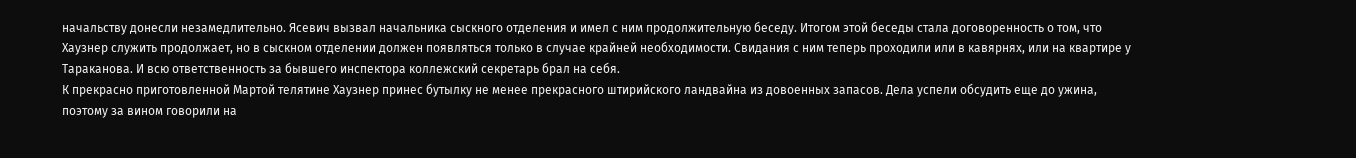начальству донесли незамедлительно. Ясевич вызвал начальника сыскного отделения и имел с ним продолжительную беседу. Итогом этой беседы стала договоренность о том, что Хаузнер служить продолжает, но в сыскном отделении должен появляться только в случае крайней необходимости. Свидания с ним теперь проходили или в кавярнях, или на квартире у Тараканова. И всю ответственность за бывшего инспектора коллежский секретарь брал на себя.
К прекрасно приготовленной Мартой телятине Хаузнер принес бутылку не менее прекрасного штирийского ландвайна из довоенных запасов. Дела успели обсудить еще до ужина, поэтому за вином говорили на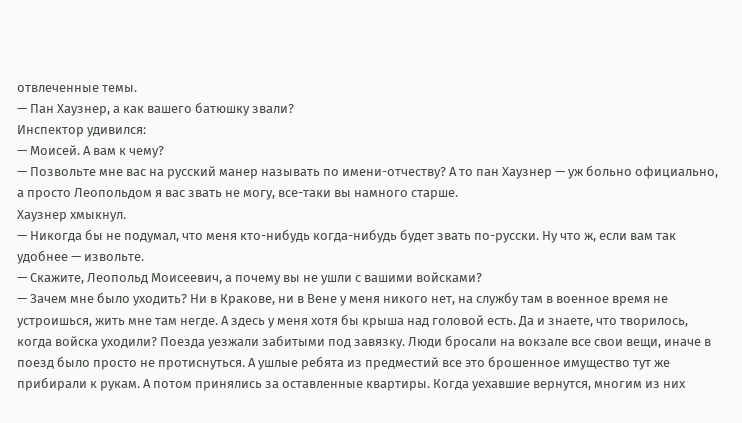отвлеченные темы.
— Пан Хаузнер, а как вашего батюшку звали?
Инспектор удивился:
— Моисей. А вам к чему?
— Позвольте мне вас на русский манер называть по имени-отчеству? А то пан Хаузнер — уж больно официально, а просто Леопольдом я вас звать не могу, все-таки вы намного старше.
Хаузнер хмыкнул.
— Никогда бы не подумал, что меня кто-нибудь когда-нибудь будет звать по-русски. Ну что ж, если вам так удобнее — извольте.
— Скажите, Леопольд Моисеевич, а почему вы не ушли с вашими войсками?
— Зачем мне было уходить? Ни в Кракове, ни в Вене у меня никого нет, на службу там в военное время не устроишься, жить мне там негде. А здесь у меня хотя бы крыша над головой есть. Да и знаете, что творилось, когда войска уходили? Поезда уезжали забитыми под завязку. Люди бросали на вокзале все свои вещи, иначе в поезд было просто не протиснуться. А ушлые ребята из предместий все это брошенное имущество тут же прибирали к рукам. А потом принялись за оставленные квартиры. Когда уехавшие вернутся, многим из них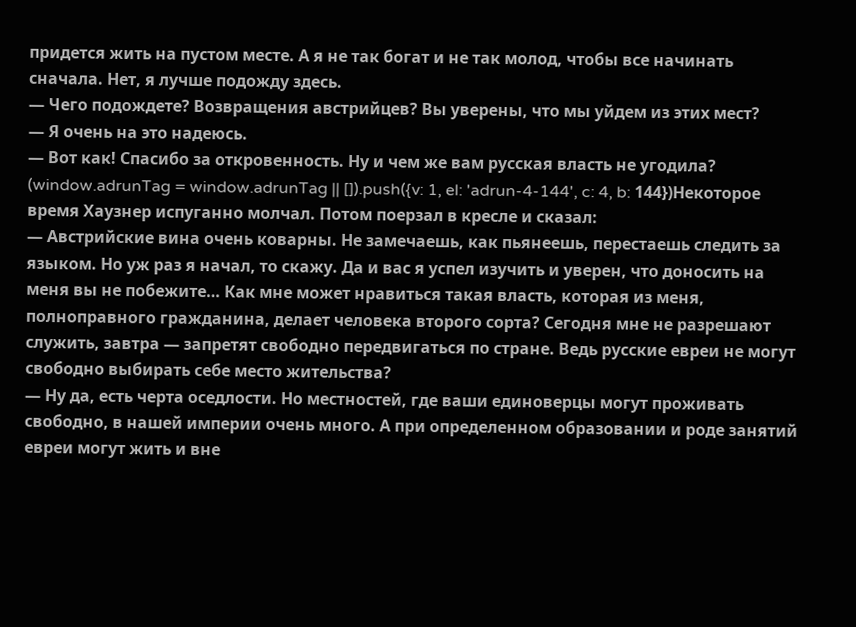придется жить на пустом месте. А я не так богат и не так молод, чтобы все начинать сначала. Нет, я лучше подожду здесь.
— Чего подождете? Возвращения австрийцев? Вы уверены, что мы уйдем из этих мест?
— Я очень на это надеюсь.
— Вот как! Спасибо за откровенность. Ну и чем же вам русская власть не угодила?
(window.adrunTag = window.adrunTag || []).push({v: 1, el: 'adrun-4-144', c: 4, b: 144})Некоторое время Хаузнер испуганно молчал. Потом поерзал в кресле и сказал:
— Австрийские вина очень коварны. Не замечаешь, как пьянеешь, перестаешь следить за языком. Но уж раз я начал, то скажу. Да и вас я успел изучить и уверен, что доносить на меня вы не побежите… Как мне может нравиться такая власть, которая из меня, полноправного гражданина, делает человека второго сорта? Сегодня мне не разрешают служить, завтра — запретят свободно передвигаться по стране. Ведь русские евреи не могут свободно выбирать себе место жительства?
— Ну да, есть черта оседлости. Но местностей, где ваши единоверцы могут проживать свободно, в нашей империи очень много. А при определенном образовании и роде занятий евреи могут жить и вне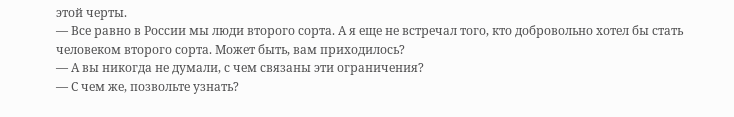этой черты.
— Все равно в России мы люди второго сорта. А я еще не встречал того, кто добровольно хотел бы стать человеком второго сорта. Может быть, вам приходилось?
— А вы никогда не думали, с чем связаны эти ограничения?
— С чем же, позвольте узнать?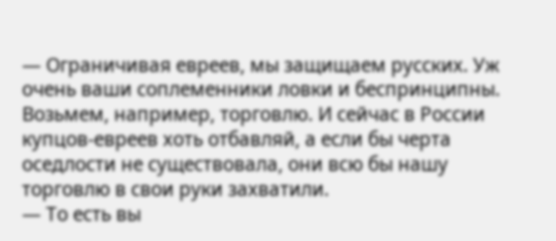— Ограничивая евреев, мы защищаем русских. Уж очень ваши соплеменники ловки и беспринципны. Возьмем, например, торговлю. И сейчас в России купцов-евреев хоть отбавляй, а если бы черта оседлости не существовала, они всю бы нашу торговлю в свои руки захватили.
— То есть вы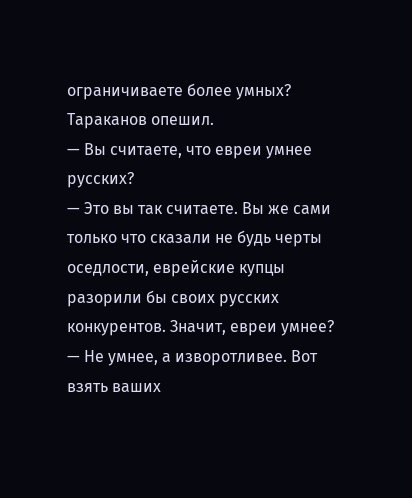ограничиваете более умных?
Тараканов опешил.
— Вы считаете, что евреи умнее русских?
— Это вы так считаете. Вы же сами только что сказали не будь черты оседлости, еврейские купцы разорили бы своих русских конкурентов. Значит, евреи умнее?
— Не умнее, а изворотливее. Вот взять ваших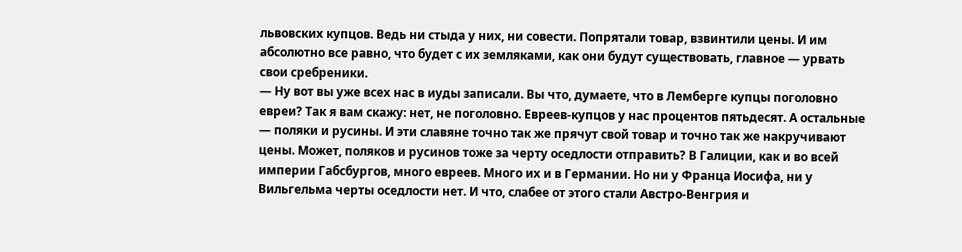львовских купцов. Ведь ни стыда у них, ни совести. Попрятали товар, взвинтили цены. И им абсолютно все равно, что будет с их земляками, как они будут существовать, главное — урвать свои сребреники.
— Ну вот вы уже всех нас в иуды записали. Вы что, думаете, что в Лемберге купцы поголовно евреи? Так я вам скажу: нет, не поголовно. Евреев-купцов у нас процентов пятьдесят. А остальные — поляки и русины. И эти славяне точно так же прячут свой товар и точно так же накручивают цены. Может, поляков и русинов тоже за черту оседлости отправить? В Галиции, как и во всей империи Габсбургов, много евреев. Много их и в Германии. Но ни у Франца Иосифа, ни у Вильгельма черты оседлости нет. И что, слабее от этого стали Австро-Венгрия и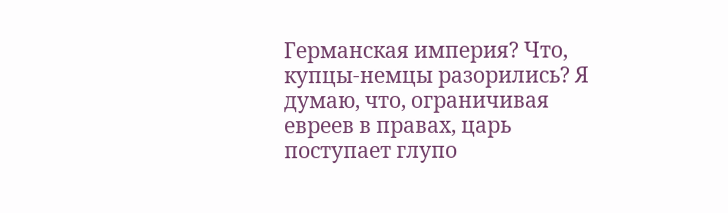Германская империя? Что, купцы-немцы разорились? Я думаю, что, ограничивая евреев в правах, царь поступает глупо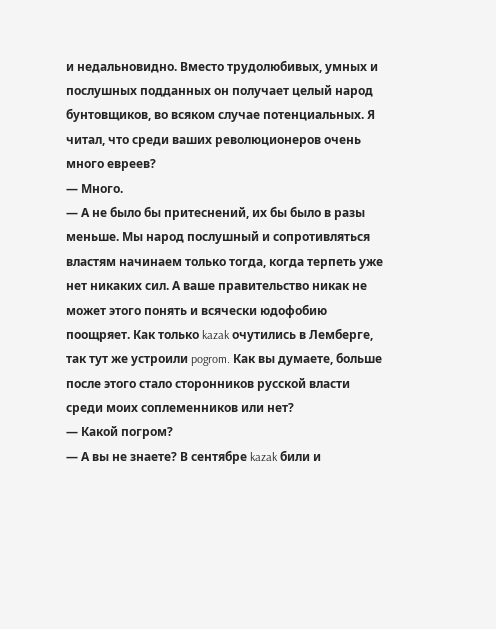и недальновидно. Вместо трудолюбивых, умных и послушных подданных он получает целый народ бунтовщиков, во всяком случае потенциальных. Я читал, что среди ваших революционеров очень много евреев?
— Много.
— А не было бы притеснений, их бы было в разы меньше. Мы народ послушный и сопротивляться властям начинаем только тогда, когда терпеть уже нет никаких сил. А ваше правительство никак не может этого понять и всячески юдофобию поощряет. Как только kazak очутились в Лемберге, так тут же устроили pogrom. Как вы думаете, больше после этого стало сторонников русской власти среди моих соплеменников или нет?
— Какой погром?
— А вы не знаете? В сентябре kazak били и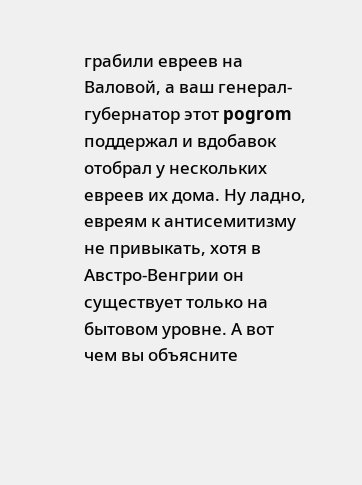грабили евреев на Валовой, а ваш генерал-губернатор этот pogrom поддержал и вдобавок отобрал у нескольких евреев их дома. Ну ладно, евреям к антисемитизму не привыкать, хотя в Австро-Венгрии он существует только на бытовом уровне. А вот чем вы объясните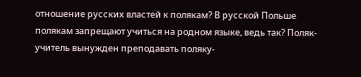отношение русских властей к полякам? В русской Польше полякам запрещают учиться на родном языке, ведь так? Поляк-учитель вынужден преподавать поляку-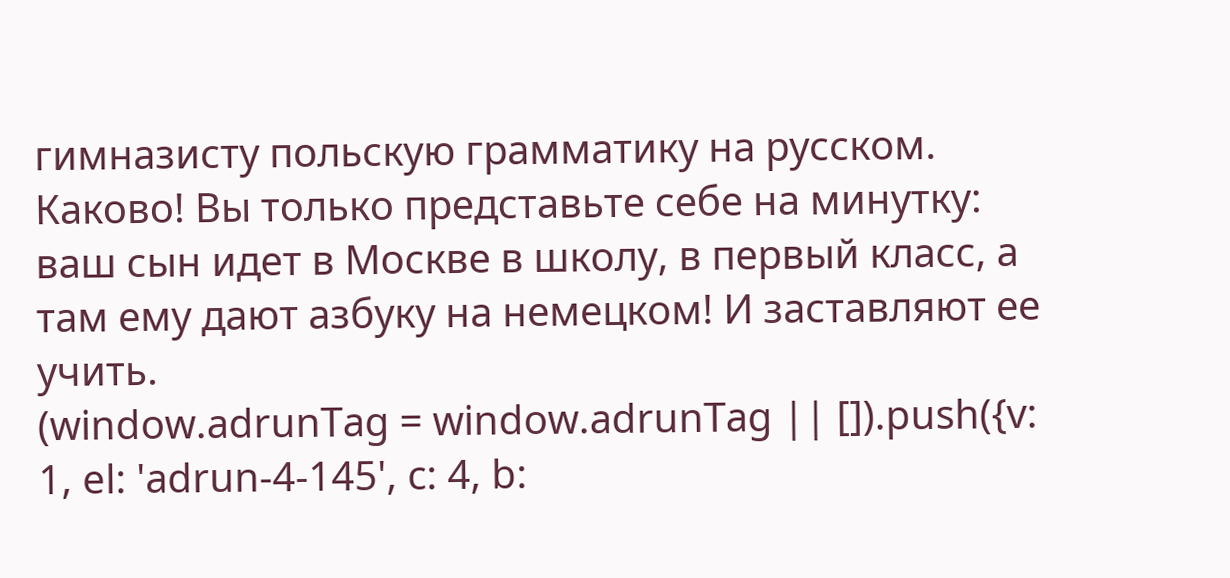гимназисту польскую грамматику на русском. Каково! Вы только представьте себе на минутку: ваш сын идет в Москве в школу, в первый класс, а там ему дают азбуку на немецком! И заставляют ее учить.
(window.adrunTag = window.adrunTag || []).push({v: 1, el: 'adrun-4-145', c: 4, b: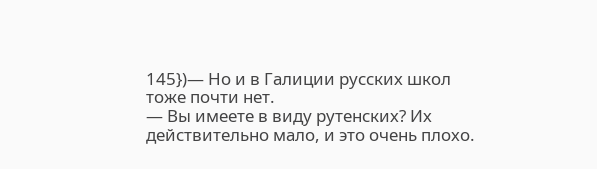145})— Но и в Галиции русских школ тоже почти нет.
— Вы имеете в виду рутенских? Их действительно мало, и это очень плохо.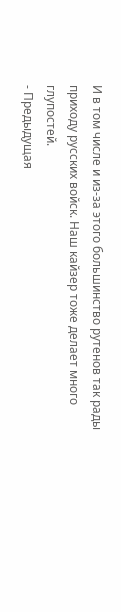И в том числе и из-за этого большинство рутенов так рады приходу русских войск. Наш кайзер тоже делает много глупостей.
- Предыдущая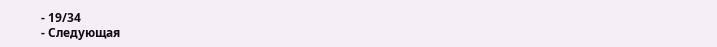- 19/34
- Следующая